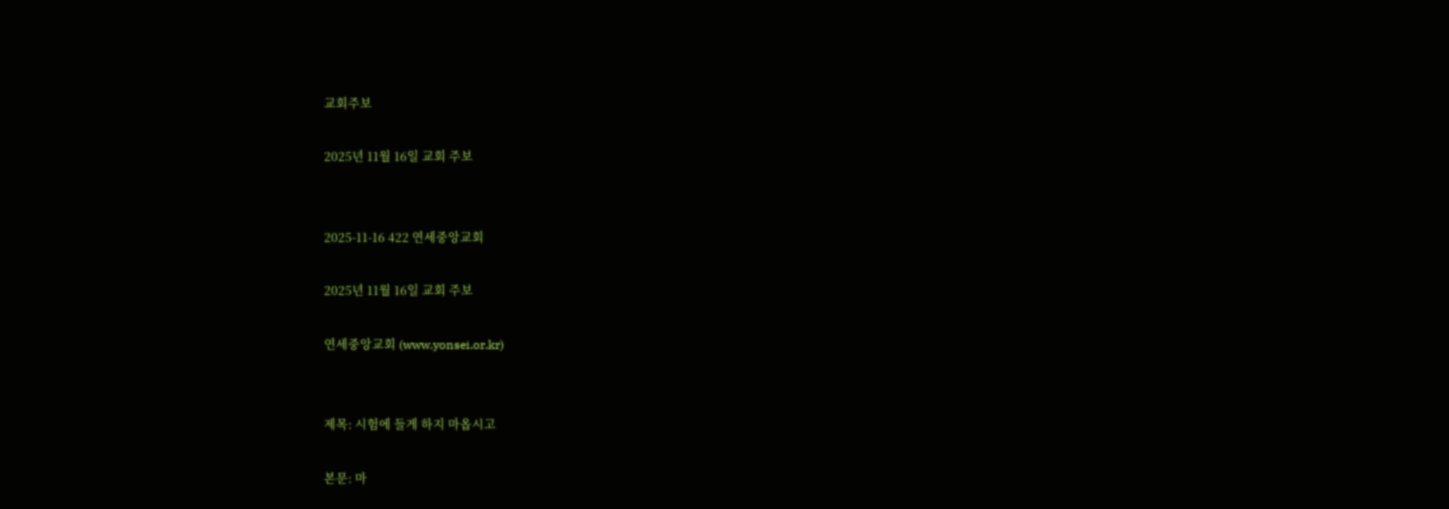교회주보

2025년 11월 16일 교회 주보


2025-11-16 422 연세중앙교회

2025년 11월 16일 교회 주보

연세중앙교회 (www.yonsei.or.kr)


제목: 시험에 들게 하지 마옵시고

본문: 마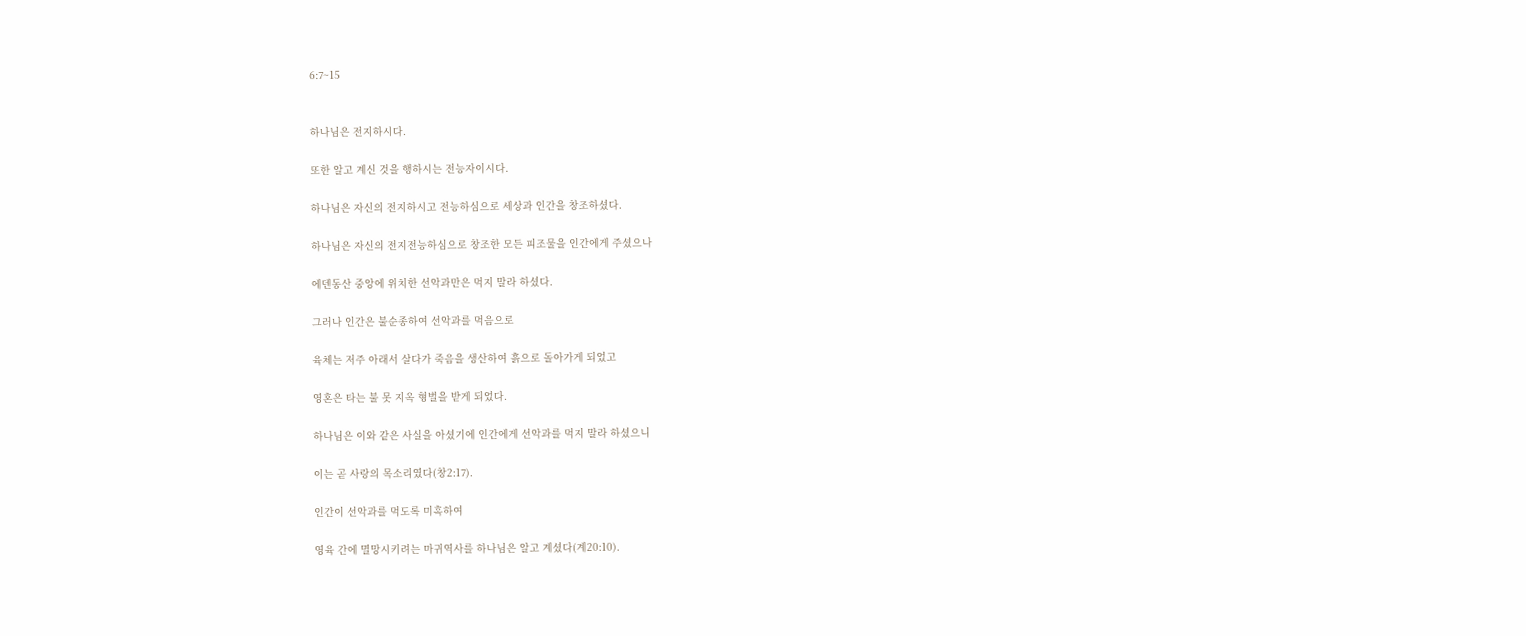6:7~15


하나님은 전지하시다.

또한 알고 계신 것을 행하시는 전능자이시다.

하나님은 자신의 전지하시고 전능하심으로 세상과 인간을 창조하셨다.

하나님은 자신의 전지전능하심으로 창조한 모든 피조물을 인간에게 주셨으나

에덴동산 중앙에 위치한 선악과만은 먹지 말라 하셨다.

그러나 인간은 불순종하여 선악과를 먹음으로

육체는 저주 아래서 살다가 죽음을 생산하여 흙으로 돌아가게 되었고

영혼은 타는 불 못 지옥 형벌을 받게 되었다.

하나님은 이와 같은 사실을 아셨기에 인간에게 선악과를 먹지 말라 하셨으니

이는 곧 사랑의 목소리였다(창2:17).

인간이 선악과를 먹도록 미혹하여

영육 간에 멸망시키려는 마귀역사를 하나님은 알고 계셨다(계20:10).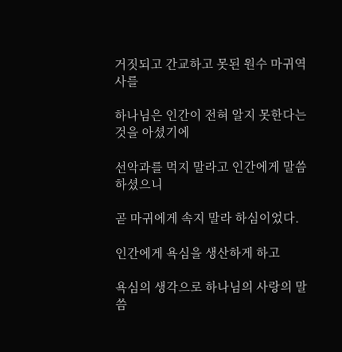거짓되고 간교하고 못된 원수 마귀역사를

하나님은 인간이 전혀 알지 못한다는 것을 아셨기에

선악과를 먹지 말라고 인간에게 말씀하셨으니

곧 마귀에게 속지 말라 하심이었다.

인간에게 욕심을 생산하게 하고

욕심의 생각으로 하나님의 사랑의 말씀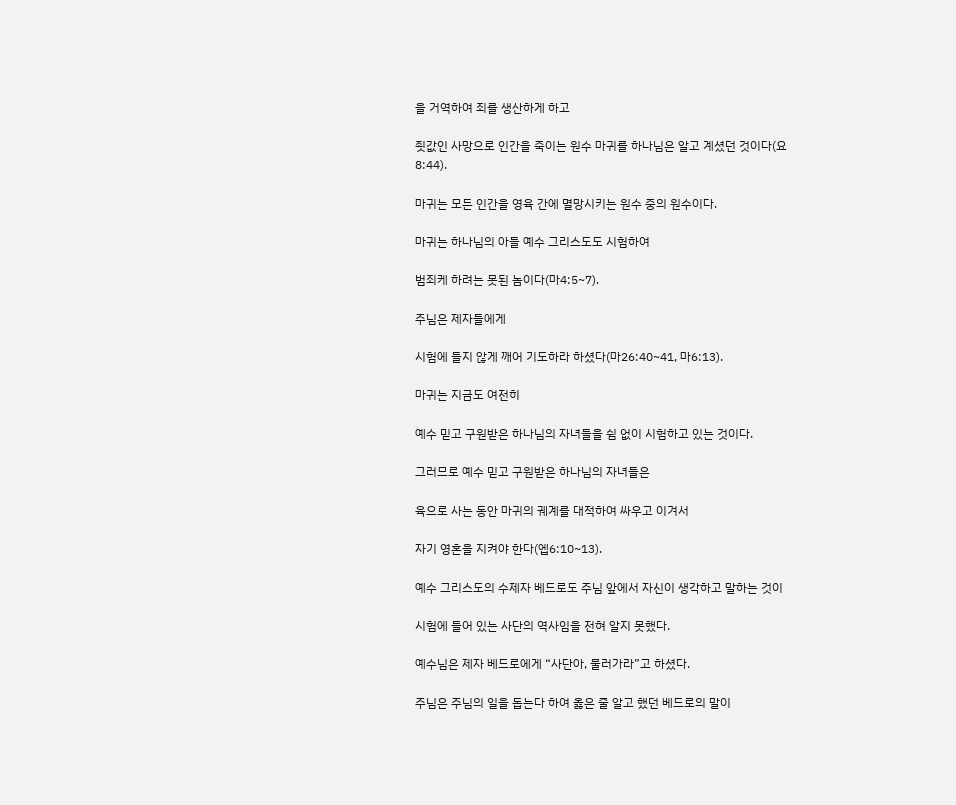을 거역하여 죄를 생산하게 하고

죗값인 사망으로 인간을 죽이는 원수 마귀를 하나님은 알고 계셨던 것이다(요8:44).

마귀는 모든 인간을 영육 간에 멸망시키는 원수 중의 원수이다.

마귀는 하나님의 아들 예수 그리스도도 시험하여

범죄케 하려는 못된 놈이다(마4:5~7).

주님은 제자들에게

시험에 들지 않게 깨어 기도하라 하셨다(마26:40~41, 마6:13).

마귀는 지금도 여전히

예수 믿고 구원받은 하나님의 자녀들을 쉼 없이 시험하고 있는 것이다.

그러므로 예수 믿고 구원받은 하나님의 자녀들은

육으로 사는 동안 마귀의 궤계를 대적하여 싸우고 이겨서

자기 영혼을 지켜야 한다(엡6:10~13).

예수 그리스도의 수제자 베드로도 주님 앞에서 자신이 생각하고 말하는 것이

시험에 들어 있는 사단의 역사임을 전혀 알지 못했다.

예수님은 제자 베드로에게 “사단아, 물러가라”고 하셨다.

주님은 주님의 일을 돕는다 하여 옳은 줄 알고 했던 베드로의 말이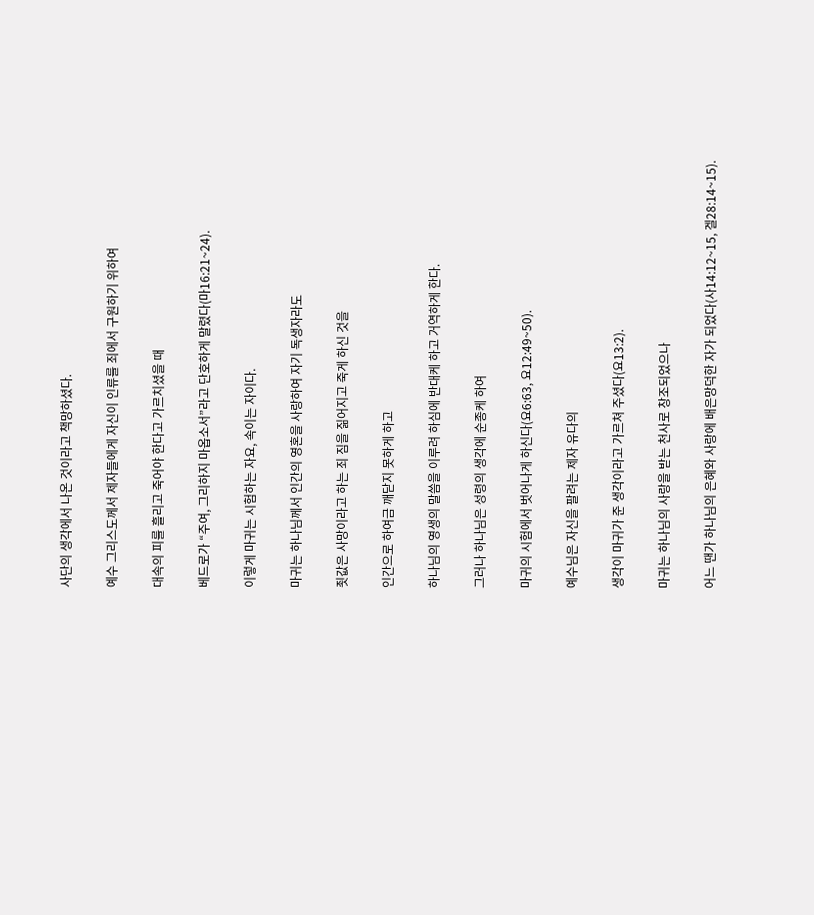사단의 생각에서 나온 것이라고 책망하셨다.

예수 그리스도께서 제자들에게 자신이 인류를 죄에서 구원하기 위하여

대속의 피를 흘리고 죽어야 한다고 가르치셨을 때

베드로가 “주여, 그리하지 마옵소서”라고 단호하게 말렸다(마16:21~24).

이렇게 마귀는 시험하는 자요, 속이는 자이다.

마귀는 하나님께서 인간의 영혼을 사랑하여 자기 독생자라도

죗값은 사망이라고 하는 죄 짐을 짊어지고 죽게 하신 것을

인간으로 하여금 깨닫지 못하게 하고

하나님의 영생의 말씀을 이루려 하심에 반대케 하고 거역하게 한다.

그러나 하나님은 성령의 생각에 순종케 하여

마귀의 시험에서 벗어나게 하신다(요6:63, 요12:49~50).

예수님은 자신을 팔려는 제자 유다의

생각이 마귀가 준 생각이라고 가르쳐 주셨다(요13:2).

마귀는 하나님의 사랑을 받는 천사로 창조되었으나

어느 땐가 하나님의 은혜와 사랑에 배은망덕한 자가 되었다(사14:12~15, 겔28:14~15).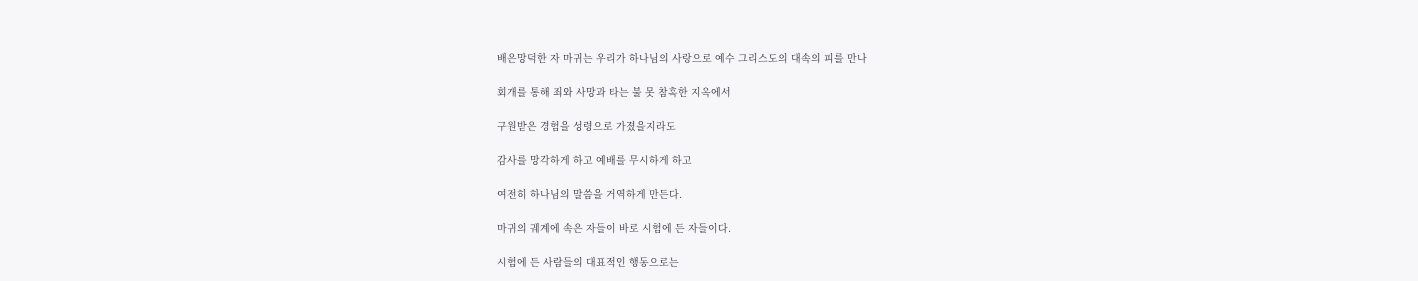배은망덕한 자 마귀는 우리가 하나님의 사랑으로 예수 그리스도의 대속의 피를 만나

회개를 통해 죄와 사망과 타는 불 못 참혹한 지옥에서

구원받은 경험을 성령으로 가졌을지라도

감사를 망각하게 하고 예배를 무시하게 하고

여전히 하나님의 말씀을 거역하게 만든다.

마귀의 궤계에 속은 자들이 바로 시험에 든 자들이다.

시험에 든 사람들의 대표적인 행동으로는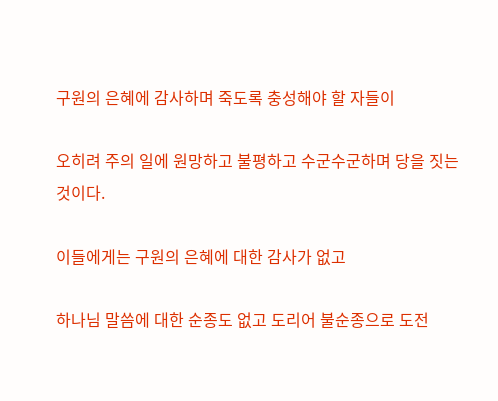구원의 은혜에 감사하며 죽도록 충성해야 할 자들이

오히려 주의 일에 원망하고 불평하고 수군수군하며 당을 짓는 것이다.

이들에게는 구원의 은혜에 대한 감사가 없고

하나님 말씀에 대한 순종도 없고 도리어 불순종으로 도전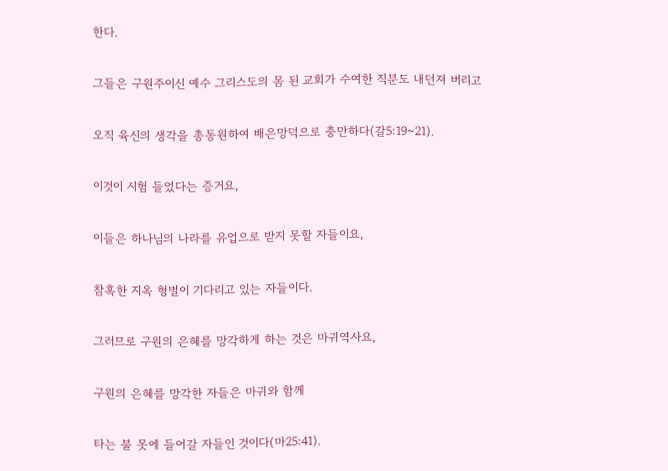한다.

그들은 구원주이신 예수 그리스도의 몸 된 교회가 수여한 직분도 내던져 버리고

오직 육신의 생각을 총동원하여 배은망덕으로 충만하다(갈5:19~21).

이것이 시험 들었다는 증거요,

이들은 하나님의 나라를 유업으로 받지 못할 자들이요,

참혹한 지옥 형벌이 기다리고 있는 자들이다.

그러므로 구원의 은혜를 망각하게 하는 것은 마귀역사요,

구원의 은혜를 망각한 자들은 마귀와 함께

타는 불 못에 들어갈 자들인 것이다(마25:41).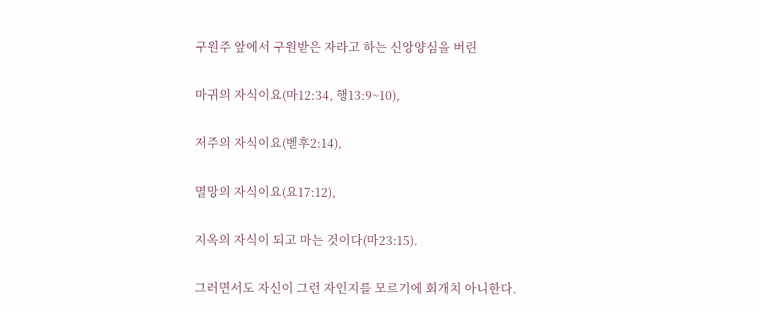구원주 앞에서 구원받은 자라고 하는 신앙양심을 버린

마귀의 자식이요(마12:34, 행13:9~10),

저주의 자식이요(벧후2:14),

멸망의 자식이요(요17:12),

지옥의 자식이 되고 마는 것이다(마23:15).

그러면서도 자신이 그런 자인지를 모르기에 회개치 아니한다.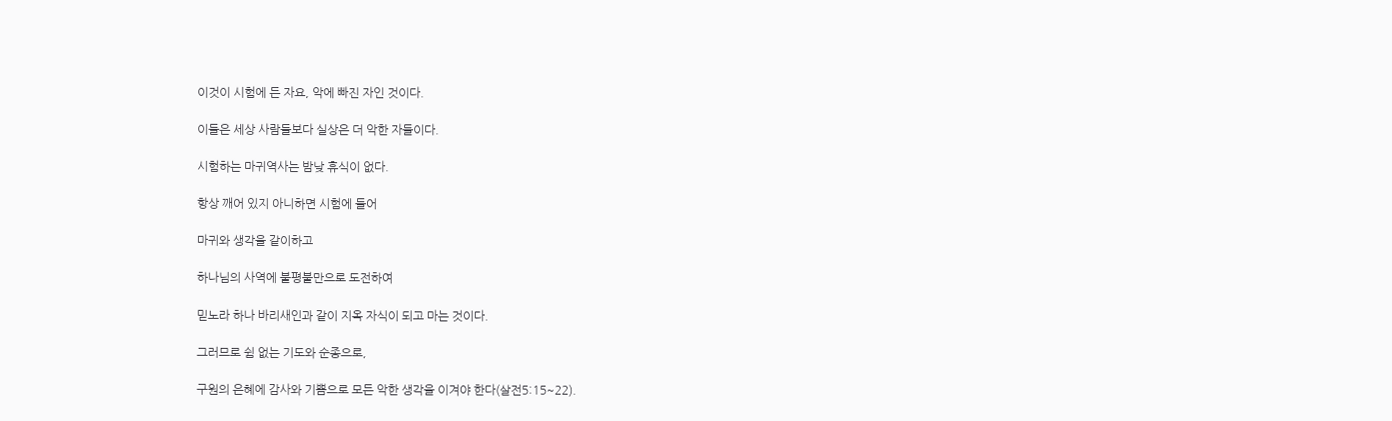이것이 시험에 든 자요, 악에 빠진 자인 것이다.

이들은 세상 사람들보다 실상은 더 악한 자들이다.

시험하는 마귀역사는 밤낮 휴식이 없다.

항상 깨어 있지 아니하면 시험에 들어

마귀와 생각을 같이하고

하나님의 사역에 불평불만으로 도전하여

믿노라 하나 바리새인과 같이 지옥 자식이 되고 마는 것이다.

그러므로 쉼 없는 기도와 순종으로,

구원의 은혜에 감사와 기쁨으로 모든 악한 생각을 이겨야 한다(살전5:15~22).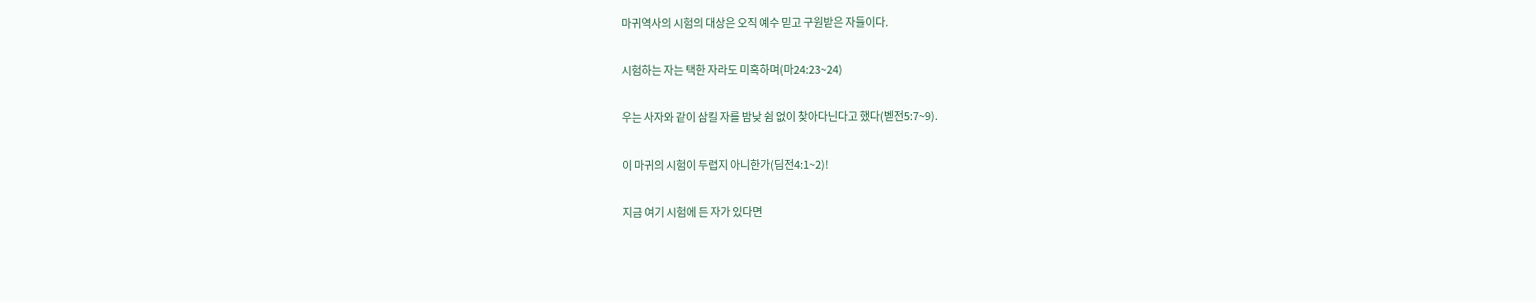마귀역사의 시험의 대상은 오직 예수 믿고 구원받은 자들이다.

시험하는 자는 택한 자라도 미혹하며(마24:23~24)

우는 사자와 같이 삼킬 자를 밤낮 쉼 없이 찾아다닌다고 했다(벧전5:7~9).

이 마귀의 시험이 두렵지 아니한가(딤전4:1~2)!

지금 여기 시험에 든 자가 있다면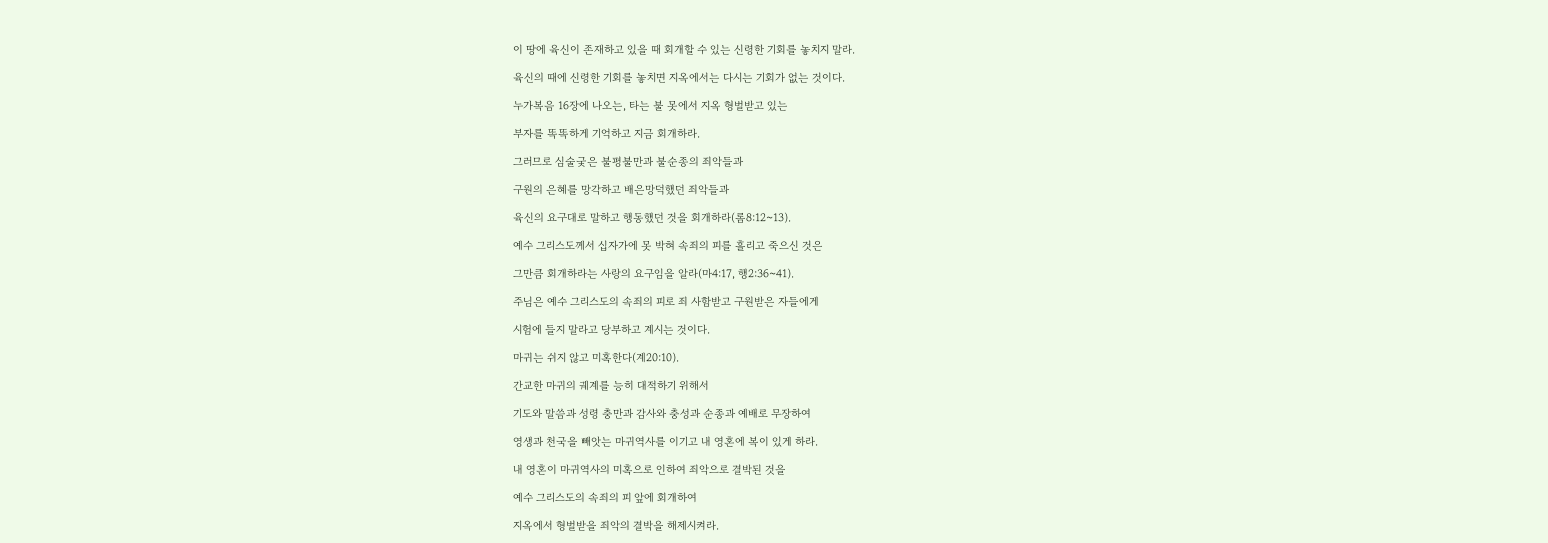이 땅에 육신이 존재하고 있을 때 회개할 수 있는 신령한 기회를 놓치지 말라.

육신의 때에 신령한 기회를 놓치면 지옥에서는 다시는 기회가 없는 것이다.

누가복음 16장에 나오는, 타는 불 못에서 지옥 형벌받고 있는

부자를 똑똑하게 기억하고 지금 회개하라.

그러므로 심술궂은 불평불만과 불순종의 죄악들과

구원의 은혜를 망각하고 배은망덕했던 죄악들과

육신의 요구대로 말하고 행동했던 것을 회개하라(롬8:12~13).

예수 그리스도께서 십자가에 못 박혀 속죄의 피를 흘리고 죽으신 것은

그만큼 회개하라는 사랑의 요구임을 알라(마4:17, 행2:36~41).

주님은 예수 그리스도의 속죄의 피로 죄 사함받고 구원받은 자들에게

시험에 들지 말라고 당부하고 계시는 것이다.

마귀는 쉬지 않고 미혹한다(계20:10).

간교한 마귀의 궤계를 능히 대적하기 위해서

기도와 말씀과 성령 충만과 감사와 충성과 순종과 예배로 무장하여

영생과 천국을 빼앗는 마귀역사를 이기고 내 영혼에 복이 있게 하라.

내 영혼이 마귀역사의 미혹으로 인하여 죄악으로 결박된 것을

예수 그리스도의 속죄의 피 앞에 회개하여

지옥에서 형벌받을 죄악의 결박을 해제시켜라.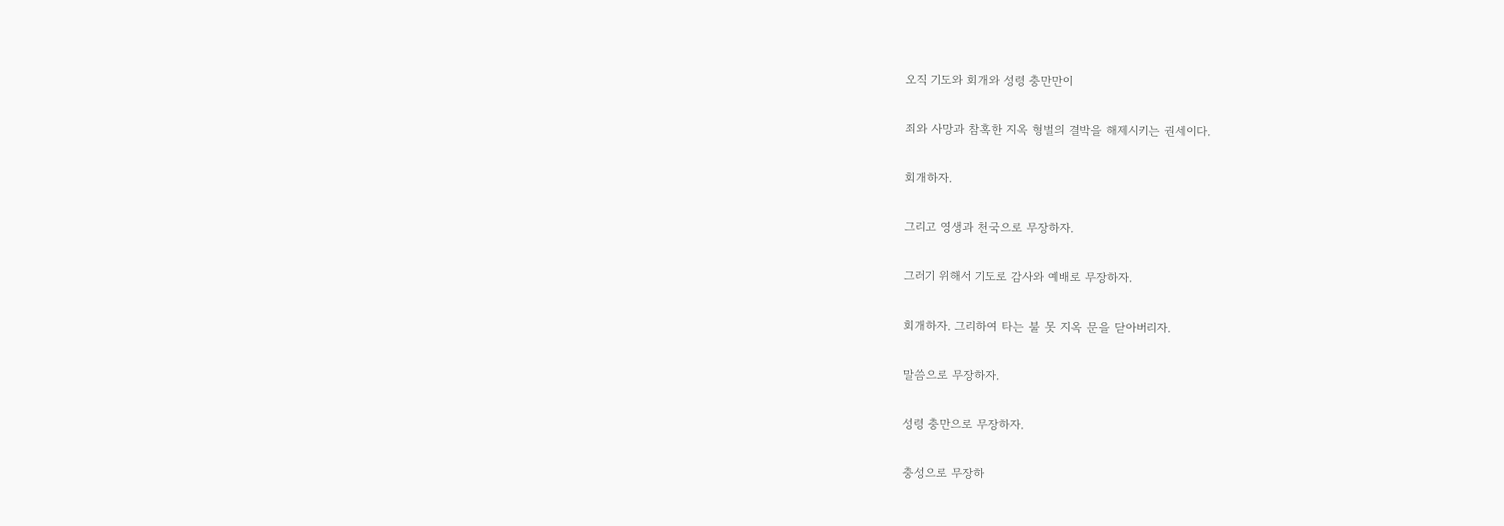오직 기도와 회개와 성령 충만만이

죄와 사망과 참혹한 지옥 형벌의 결박을 해제시키는 권세이다.

회개하자.

그리고 영생과 천국으로 무장하자.

그러기 위해서 기도로 감사와 예배로 무장하자.

회개하자. 그리하여 타는 불 못 지옥 문을 닫아버리자.

말씀으로 무장하자.

성령 충만으로 무장하자.

충성으로 무장하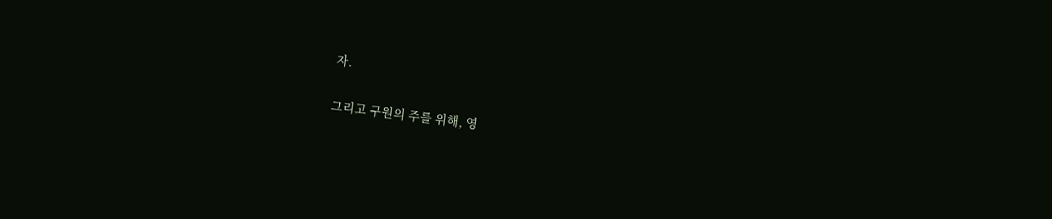자.

그리고 구원의 주를 위해, 영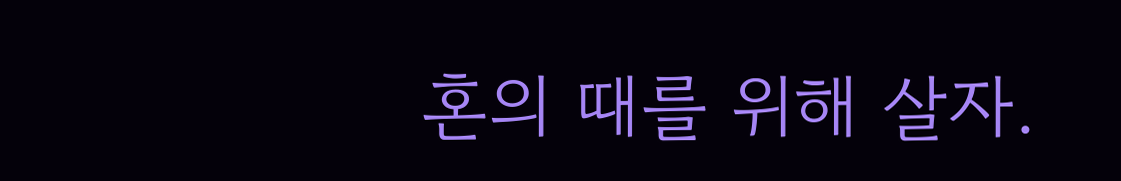혼의 때를 위해 살자.